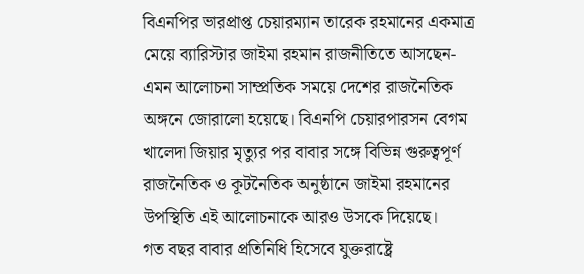বিএনপির ভারপ্রাপ্ত চেয়ারম্যান তারেক রহমানের একমাত্র মেয়ে ব্যারিস্টার জাইমা রহমান রাজনীতিতে আসছেন- এমন আলোচনা সাম্প্রতিক সময়ে দেশের রাজনৈতিক অঙ্গনে জোরালো হয়েছে। বিএনপি চেয়ারপারসন বেগম খালেদা জিয়ার মৃত্যুর পর বাবার সঙ্গে বিভিন্ন গুরুত্বপূর্ণ রাজনৈতিক ও কূটনৈতিক অনুষ্ঠানে জাইমা রহমানের উপস্থিতি এই আলোচনাকে আরও উসকে দিয়েছে।
গত বছর বাবার প্রতিনিধি হিসেবে যুক্তরাষ্ট্রে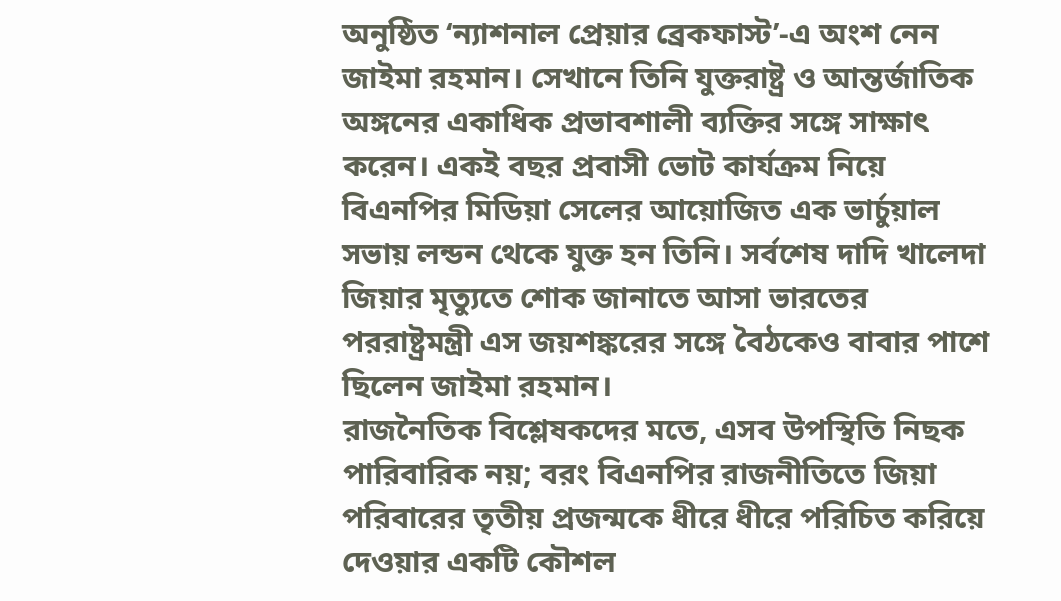অনুষ্ঠিত ‘ন্যাশনাল প্রেয়ার ব্রেকফাস্ট’-এ অংশ নেন জাইমা রহমান। সেখানে তিনি যুক্তরাষ্ট্র ও আন্তর্জাতিক অঙ্গনের একাধিক প্রভাবশালী ব্যক্তির সঙ্গে সাক্ষাৎ করেন। একই বছর প্রবাসী ভোট কার্যক্রম নিয়ে বিএনপির মিডিয়া সেলের আয়োজিত এক ভার্চুয়াল সভায় লন্ডন থেকে যুক্ত হন তিনি। সর্বশেষ দাদি খালেদা জিয়ার মৃত্যুতে শোক জানাতে আসা ভারতের পররাষ্ট্রমন্ত্রী এস জয়শঙ্করের সঙ্গে বৈঠকেও বাবার পাশে ছিলেন জাইমা রহমান।
রাজনৈতিক বিশ্লেষকদের মতে, এসব উপস্থিতি নিছক পারিবারিক নয়; বরং বিএনপির রাজনীতিতে জিয়া পরিবারের তৃতীয় প্রজন্মকে ধীরে ধীরে পরিচিত করিয়ে দেওয়ার একটি কৌশল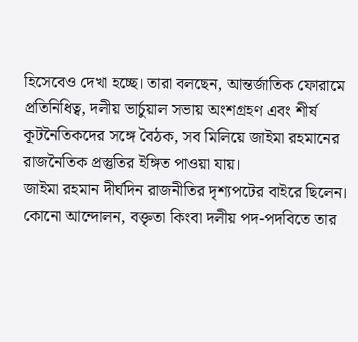হিসেবেও দেখা হচ্ছে। তারা বলছেন, আন্তর্জাতিক ফোরামে প্রতিনিধিত্ব, দলীয় ভার্চুয়াল সভায় অংশগ্রহণ এবং শীর্ষ কূটনৈতিকদের সঙ্গে বৈঠক, সব মিলিয়ে জাইমা রহমানের রাজনৈতিক প্রস্তুতির ইঙ্গিত পাওয়া যায়।
জাইমা রহমান দীর্ঘদিন রাজনীতির দৃশ্যপটের বাইরে ছিলেন। কোনো আন্দোলন, বক্তৃতা কিংবা দলীয় পদ-পদবিতে তার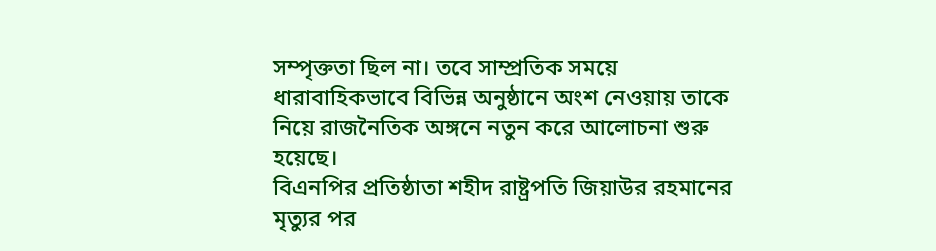সম্পৃক্ততা ছিল না। তবে সাম্প্রতিক সময়ে ধারাবাহিকভাবে বিভিন্ন অনুষ্ঠানে অংশ নেওয়ায় তাকে নিয়ে রাজনৈতিক অঙ্গনে নতুন করে আলোচনা শুরু হয়েছে।
বিএনপির প্রতিষ্ঠাতা শহীদ রাষ্ট্রপতি জিয়াউর রহমানের মৃত্যুর পর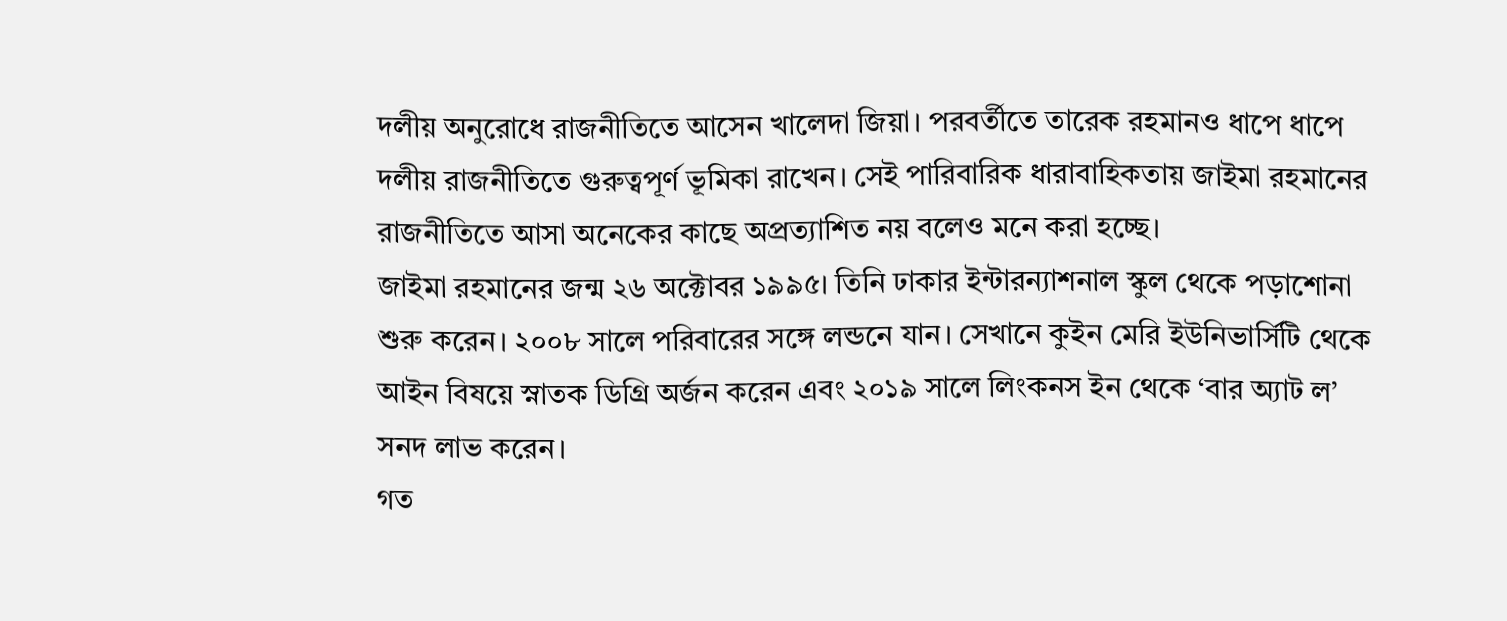দলীয় অনুরোধে রাজনীতিতে আসেন খালেদা জিয়া। পরবর্তীতে তারেক রহমানও ধাপে ধাপে দলীয় রাজনীতিতে গুরুত্বপূর্ণ ভূমিকা রাখেন। সেই পারিবারিক ধারাবাহিকতায় জাইমা রহমানের রাজনীতিতে আসা অনেকের কাছে অপ্রত্যাশিত নয় বলেও মনে করা হচ্ছে।
জাইমা রহমানের জন্ম ২৬ অক্টোবর ১৯৯৫। তিনি ঢাকার ইন্টারন্যাশনাল স্কুল থেকে পড়াশোনা শুরু করেন। ২০০৮ সালে পরিবারের সঙ্গে লন্ডনে যান। সেখানে কুইন মেরি ইউনিভার্সিটি থেকে আইন বিষয়ে স্নাতক ডিগ্রি অর্জন করেন এবং ২০১৯ সালে লিংকনস ইন থেকে ‘বার অ্যাট ল’ সনদ লাভ করেন।
গত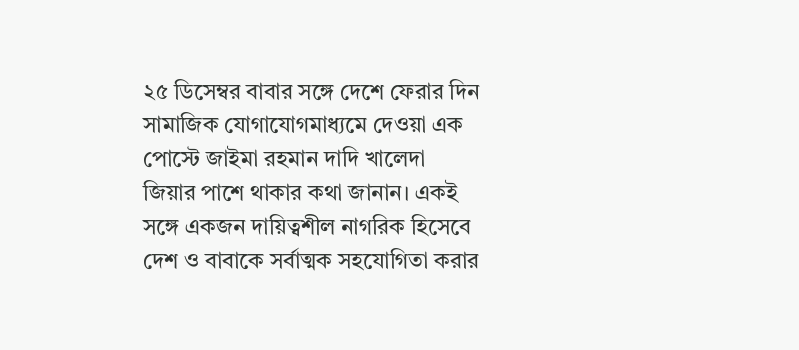২৫ ডিসেম্বর বাবার সঙ্গে দেশে ফেরার দিন সামাজিক যোগাযোগমাধ্যমে দেওয়া এক পোস্টে জাইমা রহমান দাদি খালেদা জিয়ার পাশে থাকার কথা জানান। একই সঙ্গে একজন দায়িত্বশীল নাগরিক হিসেবে দেশ ও বাবাকে সর্বাত্মক সহযোগিতা করার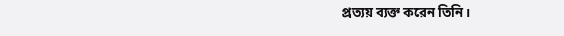প্রত্যয় ব্যক্ত করেন তিনি।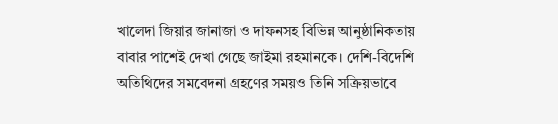খালেদা জিয়ার জানাজা ও দাফনসহ বিভিন্ন আনুষ্ঠানিকতায় বাবার পাশেই দেখা গেছে জাইমা রহমানকে। দেশি-বিদেশি অতিথিদের সমবেদনা গ্রহণের সময়ও তিনি সক্রিয়ভাবে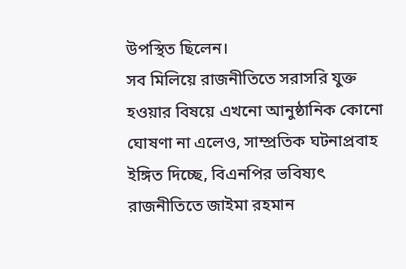উপস্থিত ছিলেন।
সব মিলিয়ে রাজনীতিতে সরাসরি যুক্ত হওয়ার বিষয়ে এখনো আনুষ্ঠানিক কোনো ঘোষণা না এলেও, সাম্প্রতিক ঘটনাপ্রবাহ ইঙ্গিত দিচ্ছে, বিএনপির ভবিষ্যৎ রাজনীতিতে জাইমা রহমান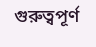গুরুত্বপূর্ণ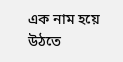এক নাম হয়ে উঠতে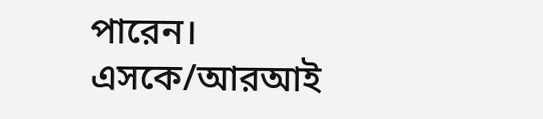পারেন।
এসকে/আরআই